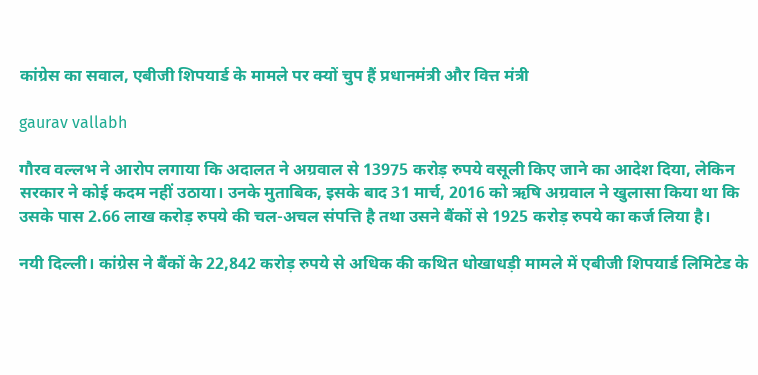कांग्रेस का सवाल, एबीजी शिपयार्ड के मामले पर क्यों चुप हैं प्रधानमंत्री और वित्त मंत्री

gaurav vallabh

गौरव वल्लभ ने आरोप लगाया कि अदालत ने अग्रवाल से 13975 करोड़ रुपये वसूली किए जाने का आदेश दिया, लेकिन सरकार ने कोई कदम नहीं उठाया। उनके मुताबिक, इसके बाद 31 मार्च, 2016 को ऋषि अग्रवाल ने खुलासा किया था कि उसके पास 2.66 लाख करोड़ रुपये की चल-अचल संपत्ति है तथा उसने बैंकों से 1925 करोड़ रुपये का कर्ज लिया है।

नयी दिल्ली। कांग्रेस ने बैंकों के 22,842 करोड़ रुपये से अधिक की कथित धोखाधड़ी मामले में एबीजी शिपयार्ड लिमिटेड के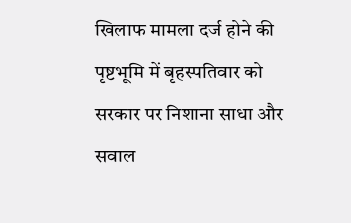खिलाफ मामला दर्ज होने की पृष्टभूमि में बृहस्पतिवार को सरकार पर निशाना साधा और सवाल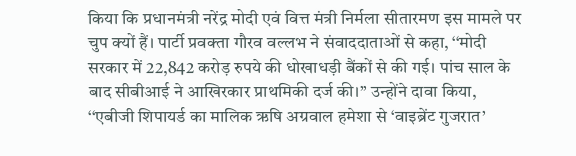किया कि प्रधानमंत्री नरेंद्र मोदी एवं वित्त मंत्री निर्मला सीतारमण इस मामले पर चुप क्यों हैं। पार्टी प्रवक्ता गौरव वल्लभ ने संवाददाताओं से कहा, ‘‘मोदी सरकार में 22,842 करोड़ रुपये की धोखाधड़ी बैंकों से की गई। पांच साल के बाद सीबीआई ने आखिरकार प्राथमिकी दर्ज की।’’ उन्होंने दावा किया, ‘‘एबीजी शिपायर्ड का मालिक ऋषि अग्रवाल हमेशा से ‘वाइब्रेंट गुजरात’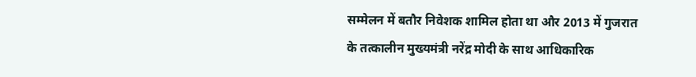सम्मेलन में बतौर निवेशक शामिल होता था और 2013 में गुजरात के तत्कालीन मुख्यमंत्री नरेंद्र मोदी के साथ आधिकारिक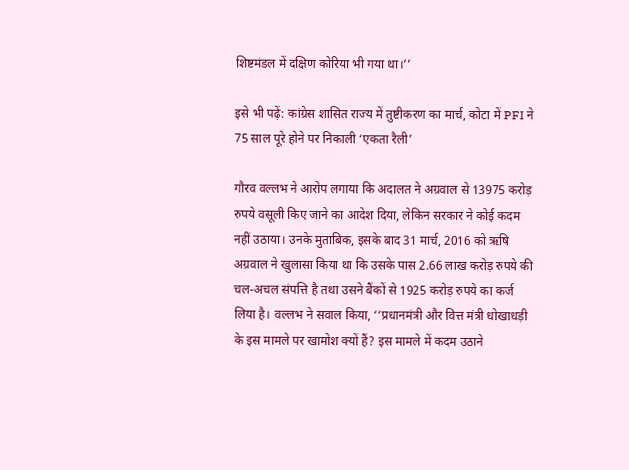शिष्टमंडल में दक्षिण कोरिया भी गया था।’’

इसे भी पढ़ें: कांग्रेस शासित राज्य में तुष्टीकरण का मार्च, कोटा में PFI ने 75 साल पूरे होने पर निकाली ‘एकता रैली’

गौरव वल्लभ ने आरोप लगाया कि अदालत ने अग्रवाल से 13975 करोड़ रुपये वसूली किए जाने का आदेश दिया, लेकिन सरकार ने कोई कदम नहीं उठाया। उनके मुताबिक, इसके बाद 31 मार्च, 2016 को ऋषि अग्रवाल ने खुलासा किया था कि उसके पास 2.66 लाख करोड़ रुपये की चल-अचल संपत्ति है तथा उसने बैंकों से 1925 करोड़ रुपये का कर्ज लिया है। वल्लभ ने सवाल किया, ‘‘प्रधानमंत्री और वित्त मंत्री धोखाधड़ी के इस मामले पर खामोश क्यों हैं? इस मामले में कदम उठाने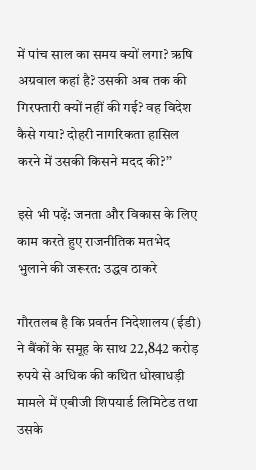में पांच साल का समय क्यों लगा? ऋषि अग्रवाल कहां है? उसकी अब तक की गिरफ्तारी क्यों नहीं की गई? वह विदेश कैसे गया? दोहरी नागरिकता हासिल करने में उसकी किसने मदद की?’’

इसे भी पढ़ें: जनता और विकास के लिए काम करते हुए राजनीतिक मतभेद भुलाने की जरूरत: उद्धव ठाकरे

गौरतलब है कि प्रवर्तन निदेशालय (ईडी) ने बैंकों के समूह के साथ 22,842 करोड़ रुपये से अधिक की कथित धोखाधड़ी मामले में एबीजी शिपयार्ड लिमिटेड तथा उसके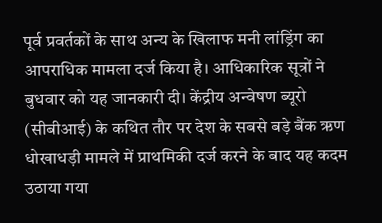पूर्व प्रवर्तकों के साथ अन्य के खिलाफ मनी लांड्रिंग का आपराधिक मामला दर्ज किया है। आधिकारिक सूत्रों ने बुधवार को यह जानकारी दी। केंद्रीय अन्वेषण ब्यूरो (सीबीआई) के कथित तौर पर देश के सबसे बड़े बैंक ऋण धोखाधड़ी मामले में प्राथमिकी दर्ज करने के बाद यह कदम उठाया गया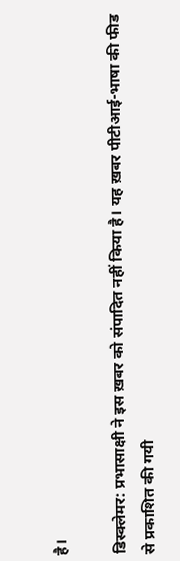है।

डिस्क्लेमर: प्रभासाक्षी ने इस ख़बर को संपादित नहीं किया है। यह ख़बर पीटीआई-भाषा की फीड से प्रकाशित की गयी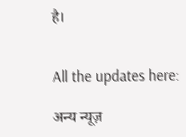है।


All the updates here:

अन्य न्यूज़